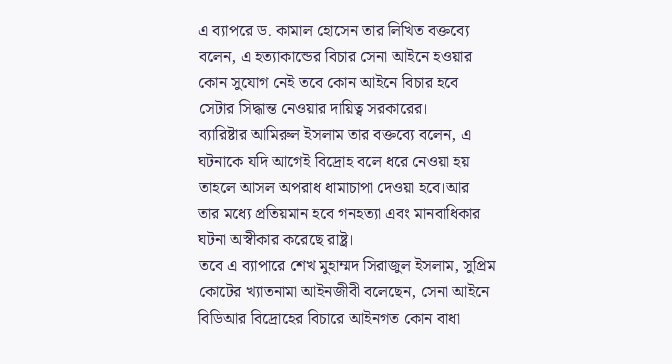এ ব্যাপরে ড. কামাল হোসেন তার লিখিত বক্তব্যে বলেন, এ হত্যাকান্ডের বিচার সেনা আইনে হওয়ার কোন সুযোগ নেই তবে কোন আইনে বিচার হবে সেটার সিদ্ধান্ত নেওয়ার দায়িত্ব সরকারের।
ব্যারিষ্টার আমিরুল ইসলাম তার বক্তব্যে বলেন, এ ঘটনাকে যদি আগেই বিদ্রোহ বলে ধরে নেওয়া হয় তাহলে আসল অপরাধ ধামাচাপা দেওয়া হবে।আর তার মধ্যে প্রতিয়মান হবে গনহত্যা এবং মানবাধিকার ঘটনা অস্বীকার করেছে রাষ্ট্র।
তবে এ ব্যাপারে শেখ মুহাম্মদ সিরাজুল ইসলাম, সুপ্রিম কোটের খ্যাতনামা আইনজীবী বলেছেন, সেনা আইনে বিডিআর বিদ্রোহের বিচারে আইনগত কোন বাধা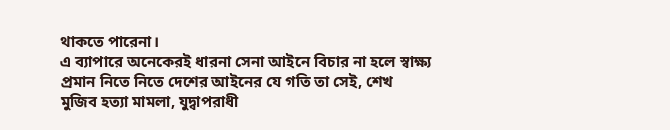থাকতে পারেনা।
এ ব্যাপারে অনেকেরই ধারনা সেনা আইনে বিচার না হলে স্বাক্ষ্য প্রমান নিতে নিতে দেশের আইনের যে গতি তা সেই, শেখ মুজিব হত্যা মামলা, যুদ্বাপরাধী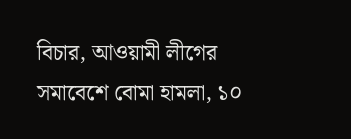বিচার, আওয়ামী লীগের সমাবেশে বোমা হামলা, ১০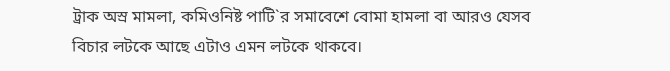ট্রাক অস্র মামলা, কমিওনিষ্ট পাটি`র সমাবেশে বোমা হামলা বা আরও যেসব বিচার লটকে আছে এটাও এমন লটকে থাকবে।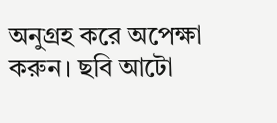অনুগ্রহ করে অপেক্ষা করুন। ছবি আটো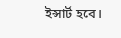ইন্সার্ট হবে।